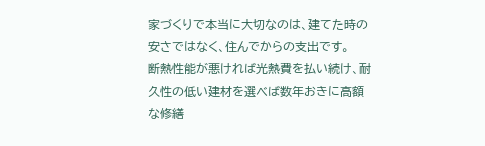家づくりで本当に大切なのは、建てた時の安さではなく、住んでからの支出です。
断熱性能が悪ければ光熱費を払い続け、耐久性の低い建材を選べば数年おきに高額な修繕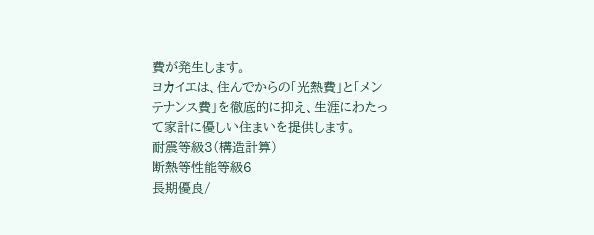費が発生します。
ヨカイエは、住んでからの「光熱費」と「メンテナンス費」を徹底的に抑え、生涯にわたって家計に優しい住まいを提供します。
耐震等級3(構造計算)
断熱等性能等級6
長期優良/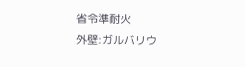省令準耐火
外壁:ガルバリウ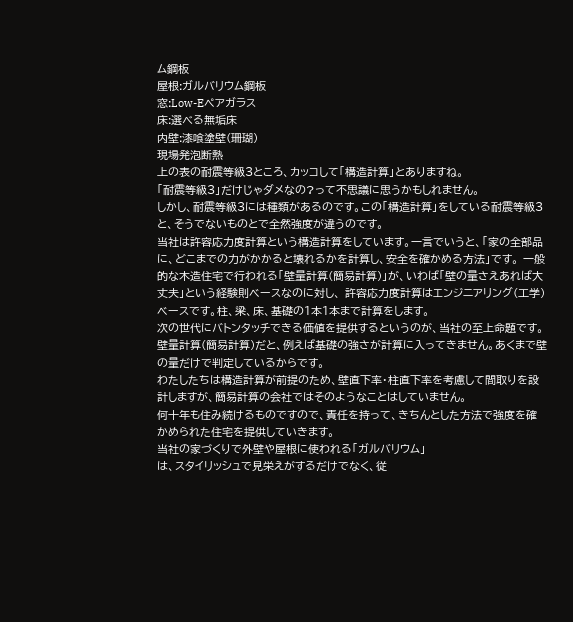ム鋼板
屋根:ガルバリウム鋼板
窓:Low-Eペアガラス
床:選べる無垢床
内壁:漆喰塗壁(珊瑚)
現場発泡断熱
上の表の耐震等級3ところ、カッコして「構造計算」とありますね。
「耐震等級3」だけじゃダメなの?って不思議に思うかもしれません。
しかし、耐震等級3には種類があるのです。この「構造計算」をしている耐震等級3と、そうでないものとで全然強度が違うのです。
当社は許容応力度計算という構造計算をしています。一言でいうと、「家の全部品に、どこまでの力がかかると壊れるかを計算し、安全を確かめる方法」です。 一般的な木造住宅で行われる「壁量計算(簡易計算)」が、いわば「壁の量さえあれば大丈夫」という経験則ベースなのに対し、 許容応力度計算はエンジニアリング(工学)ベースです。柱、梁、床、基礎の1本1本まで計算をします。
次の世代にバトンタッチできる価値を提供するというのが、当社の至上命題です。
壁量計算(簡易計算)だと、例えば基礎の強さが計算に入ってきません。あくまで壁の量だけで判定しているからです。
わたしたちは構造計算が前提のため、壁直下率・柱直下率を考慮して間取りを設計しますが、簡易計算の会社ではそのようなことはしていません。
何十年も住み続けるものですので、責任を持って、きちんとした方法で強度を確かめられた住宅を提供していきます。
当社の家づくりで外壁や屋根に使われる「ガルバリウム」
は、スタイリッシュで見栄えがするだけでなく、従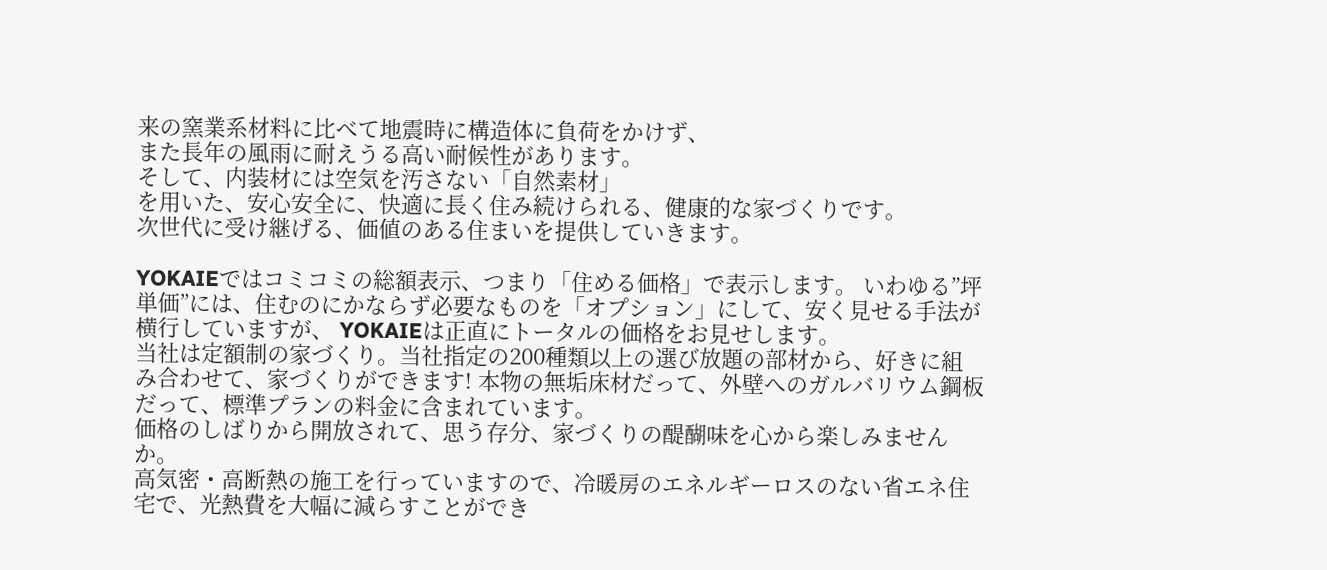来の窯業系材料に比べて地震時に構造体に負荷をかけず、
また長年の風雨に耐えうる高い耐候性があります。
そして、内装材には空気を汚さない「自然素材」
を用いた、安心安全に、快適に長く住み続けられる、健康的な家づくりです。
次世代に受け継げる、価値のある住まいを提供していきます。

YOKAIEではコミコミの総額表示、つまり「住める価格」で表示します。 いわゆる”坪単価”には、住むのにかならず必要なものを「オプション」にして、安く見せる手法が横行していますが、 YOKAIEは正直にトータルの価格をお見せします。
当社は定額制の家づくり。当社指定の200種類以上の選び放題の部材から、好きに組み合わせて、家づくりができます! 本物の無垢床材だって、外壁へのガルバリウム鋼板だって、標準プランの料金に含まれています。
価格のしばりから開放されて、思う存分、家づくりの醍醐味を心から楽しみませんか。
高気密・高断熱の施工を行っていますので、冷暖房のエネルギーロスのない省エネ住宅で、光熱費を大幅に減らすことができ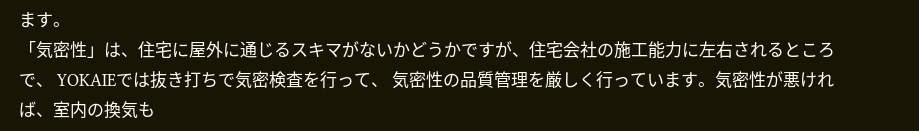ます。
「気密性」は、住宅に屋外に通じるスキマがないかどうかですが、住宅会社の施工能力に左右されるところで、 YOKAIEでは抜き打ちで気密検査を行って、 気密性の品質管理を厳しく行っています。気密性が悪ければ、室内の換気も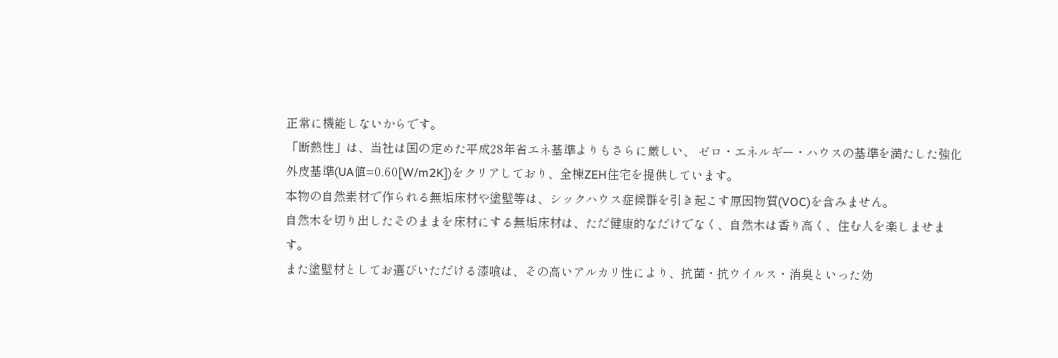正常に機能しないからです。
「断熱性」は、当社は国の定めた平成28年省エネ基準よりもさらに厳しい、 ゼロ・エネルギー・ハウスの基準を満たした強化外皮基準(UA値=0.60[W/m2K])をクリアしており、全棟ZEH住宅を提供しています。
本物の自然素材で作られる無垢床材や塗壁等は、シックハウス症候群を引き起こす原因物質(VOC)を含みません。
自然木を切り出したそのままを床材にする無垢床材は、ただ健康的なだけでなく、自然木は香り高く、住む人を楽しませます。
また塗壁材としてお選びいただける漆喰は、その高いアルカリ性により、抗菌・抗ウイルス・消臭といった効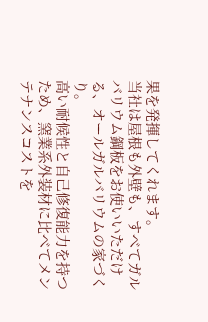果を発揮してくれます。
当社は屋根も外壁も、すべてガルバリウム鋼板をお使いいただける、オールガルバリウムの家づくり。
高い耐候性と自己修復能力を持つため、窯業系外装材に比べてメンテナンスコストを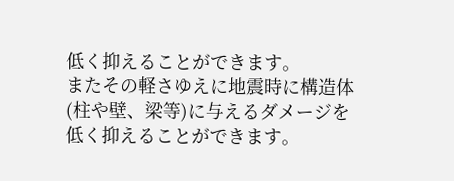低く抑えることができます。
またその軽さゆえに地震時に構造体(柱や壁、梁等)に与えるダメージを低く抑えることができます。